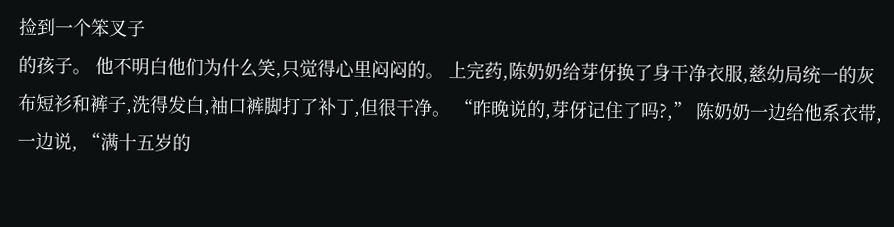捡到一个笨叉子
的孩子。 他不明白他们为什么笑,只觉得心里闷闷的。 上完药,陈奶奶给芽伢换了身干净衣服,慈幼局统一的灰布短衫和裤子,洗得发白,袖口裤脚打了补丁,但很干净。 “昨晚说的,芽伢记住了吗?,” 陈奶奶一边给他系衣带,一边说, “满十五岁的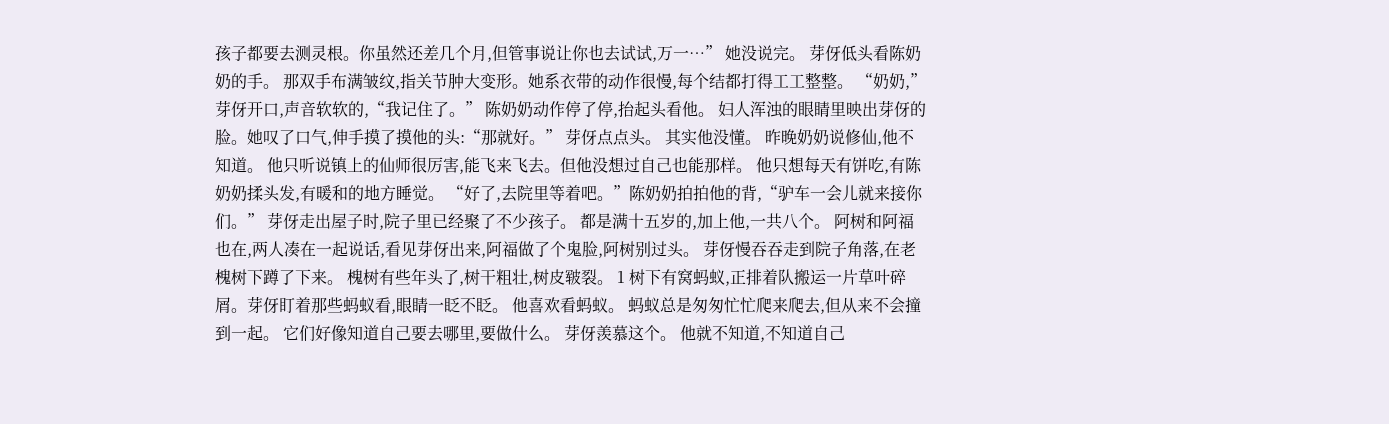孩子都要去测灵根。你虽然还差几个月,但管事说让你也去试试,万一…” 她没说完。 芽伢低头看陈奶奶的手。 那双手布满皱纹,指关节肿大变形。她系衣带的动作很慢,每个结都打得工工整整。 “奶奶,”芽伢开口,声音软软的,“我记住了。” 陈奶奶动作停了停,抬起头看他。 妇人浑浊的眼睛里映出芽伢的脸。她叹了口气,伸手摸了摸他的头:“那就好。” 芽伢点点头。 其实他没懂。 昨晚奶奶说修仙,他不知道。 他只听说镇上的仙师很厉害,能飞来飞去。但他没想过自己也能那样。 他只想每天有饼吃,有陈奶奶揉头发,有暖和的地方睡觉。 “好了,去院里等着吧。”陈奶奶拍拍他的背,“驴车一会儿就来接你们。” 芽伢走出屋子时,院子里已经聚了不少孩子。 都是满十五岁的,加上他,一共八个。 阿树和阿福也在,两人凑在一起说话,看见芽伢出来,阿福做了个鬼脸,阿树别过头。 芽伢慢吞吞走到院子角落,在老槐树下蹲了下来。 槐树有些年头了,树干粗壮,树皮皲裂。 1 树下有窝蚂蚁,正排着队搬运一片草叶碎屑。芽伢盯着那些蚂蚁看,眼睛一眨不眨。 他喜欢看蚂蚁。 蚂蚁总是匆匆忙忙爬来爬去,但从来不会撞到一起。 它们好像知道自己要去哪里,要做什么。 芽伢羡慕这个。 他就不知道,不知道自己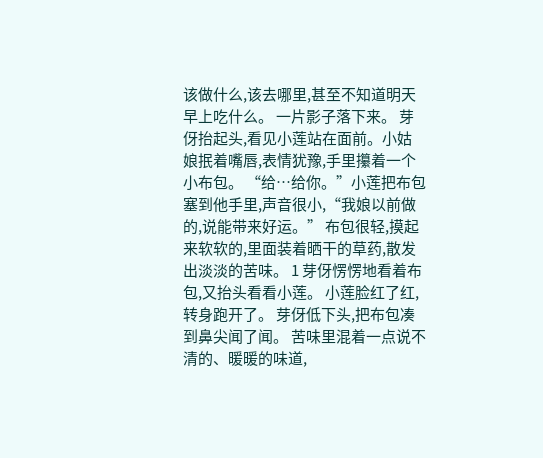该做什么,该去哪里,甚至不知道明天早上吃什么。 一片影子落下来。 芽伢抬起头,看见小莲站在面前。小姑娘抿着嘴唇,表情犹豫,手里攥着一个小布包。 “给…给你。”小莲把布包塞到他手里,声音很小,“我娘以前做的,说能带来好运。” 布包很轻,摸起来软软的,里面装着晒干的草药,散发出淡淡的苦味。 1 芽伢愣愣地看着布包,又抬头看看小莲。 小莲脸红了红,转身跑开了。 芽伢低下头,把布包凑到鼻尖闻了闻。 苦味里混着一点说不清的、暖暖的味道,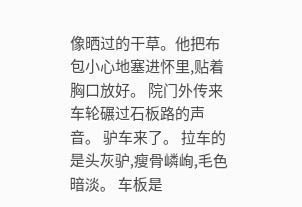像晒过的干草。他把布包小心地塞进怀里,贴着胸口放好。 院门外传来车轮碾过石板路的声音。 驴车来了。 拉车的是头灰驴,瘦骨嶙峋,毛色暗淡。 车板是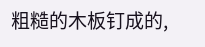粗糙的木板钉成的,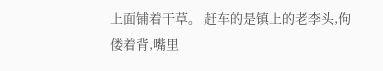上面铺着干草。 赶车的是镇上的老李头,佝偻着背,嘴里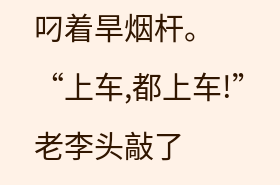叼着旱烟杆。 “上车,都上车!”老李头敲了